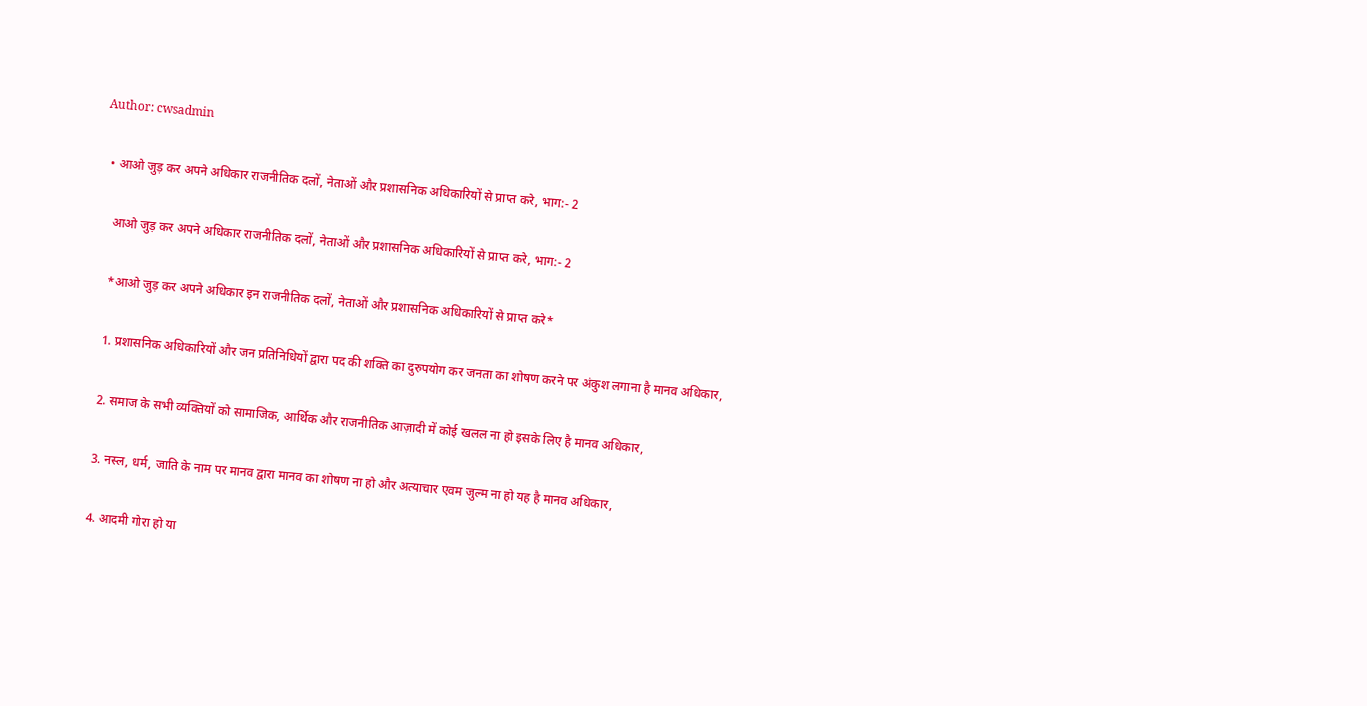Author: cwsadmin

  • आओ जुड़ कर अपने अधिकार राजनीतिक दलों, नेताओं और प्रशासनिक अधिकारियों से प्राप्त करे, भाग:- 2

    आओ जुड़ कर अपने अधिकार राजनीतिक दलों, नेताओं और प्रशासनिक अधिकारियों से प्राप्त करे, भाग:- 2

    *आओ जुड़ कर अपने अधिकार इन राजनीतिक दलों, नेताओं और प्रशासनिक अधिकारियों से प्राप्त करे*

    1. प्रशासनिक अधिकारियों और जन प्रतिनिधियों द्वारा पद की शक्ति का दुरुपयोग कर जनता का शोषण करने पर अंकुश लगाना है मानव अधिकार,

    2. समाज के सभी व्यक्तियों को सामाजिक, आर्थिक और राजनीतिक आज़ादी में कोई खलल ना हो इसके लिए है मानव अधिकार,

    3. नस्ल, धर्म, जाति के नाम पर मानव द्वारा मानव का शोषण ना हो और अत्याचार एवम जुल्म ना हो यह है मानव अधिकार,

    4. आदमी गोरा हो या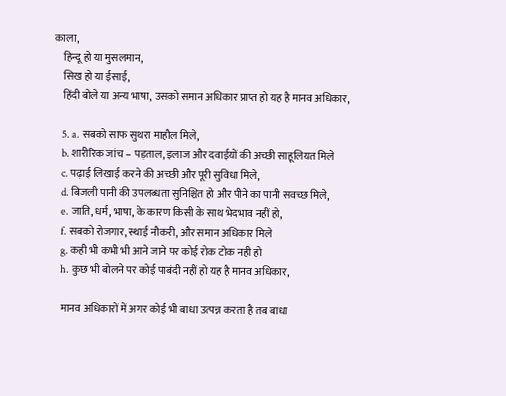काला,
    हिन्दू हो या मुसलमान,
    सिख हो या ईसाई,
    हिंदी बोले या अन्य भाषा, उसको समान अधिकार प्राप्त हो यह है मानव अधिकार,

    5. a. सबको साफ सुथरा माहौल मिले,
    b. शारीरिक जांच – पड़ताल, इलाज और दवाईयों की अच्छी साहूलियत मिले
    c. पढ़ाई लिखाई करने की अच्छी और पूरी सुविधा मिले,
    d. बिजली पानी की उपलब्धता सुनिश्चित हो और पीने का पानी सवच्छ मिले,
    e. जाति, धर्म, भाषा, के कारण किसी के साथ भेदभाव नहीं हो,
    f. सबको रोजगार, स्थाई नौकरी, और समान अधिकार मिले
    g. कही भी कभी भी आने जाने पर कोई रोक टोक नही हो
    h. कुछ भी बोलने पर कोई पाबंदी नहीं हो यह है मानव अधिकार,

    मानव अधिकारों में अगर कोई भी बाधा उत्पन्न करता है तब बाधा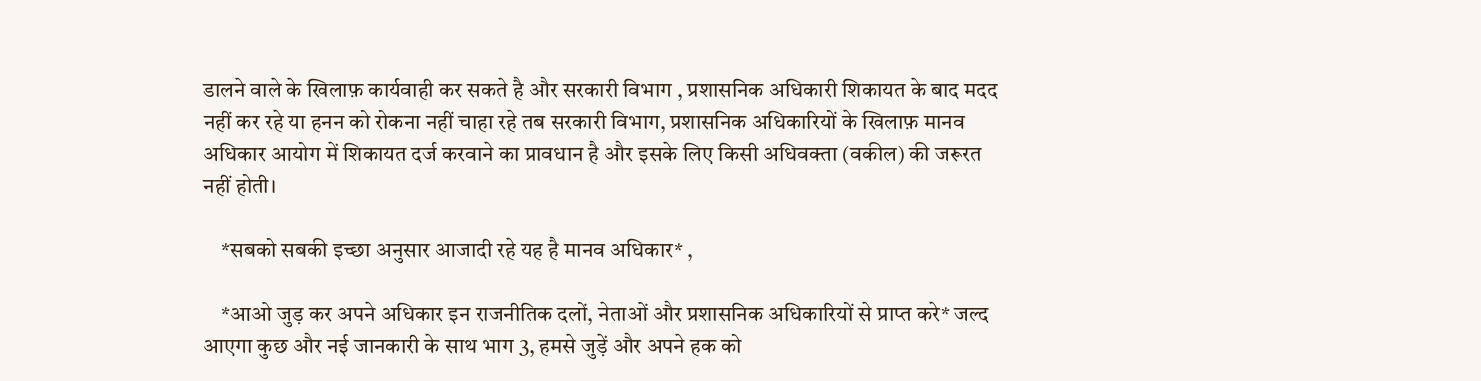डालने वाले के खिलाफ़ कार्यवाही कर सकते है और सरकारी विभाग , प्रशासनिक अधिकारी शिकायत के बाद मदद नहीं कर रहे या हनन को रोकना नहीं चाहा रहे तब सरकारी विभाग, प्रशासनिक अधिकारियों के खिलाफ़ मानव अधिकार आयोग में शिकायत दर्ज करवाने का प्रावधान है और इसके लिए किसी अधिवक्ता (वकील) की जरूरत नहीं होती।

    *सबको सबकी इच्छा अनुसार आजादी रहे यह है मानव अधिकार* ,

    *आओ जुड़ कर अपने अधिकार इन राजनीतिक दलों, नेताओं और प्रशासनिक अधिकारियों से प्राप्त करे* जल्द आएगा कुछ और नई जानकारी के साथ भाग 3, हमसे जुड़ें और अपने हक को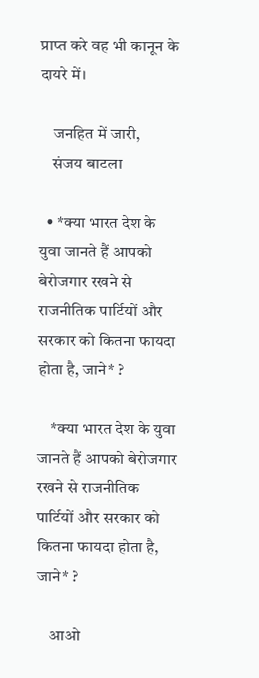प्राप्त करे वह भी कानून के दायरे में।

    जनहित में जारी,
    संजय बाटला

  • *क्या भारत देश के युवा जानते हैं आपको बेरोजगार रखने से राजनीतिक पार्टियों और सरकार को कितना फायदा होता है, जाने* ?

    *क्या भारत देश के युवा जानते हैं आपको बेरोजगार रखने से राजनीतिक पार्टियों और सरकार को कितना फायदा होता है, जाने* ?

    आओ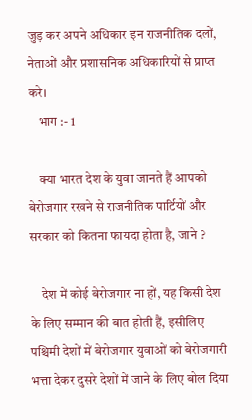जुड़ कर अपने अधिकार इन राजनीतिक दलों, नेताओं और प्रशासनिक अधिकारियों से प्राप्त करे।
    भाग :- 1

    क्या भारत देश के युवा जानते हैं आपको बेरोजगार रखने से राजनीतिक पार्टियों और सरकार को कितना फायदा होता है, जाने ?

    देश में कोई बेरोजगार ना हों, यह किसी देश के लिए सम्मान की बात होती हैं, इसीलिए पश्चिमी देशों में बेरोजगार युवाओं को बेरोजगारी भत्ता देकर दुसरे देशों में जाने के लिए बोल दिया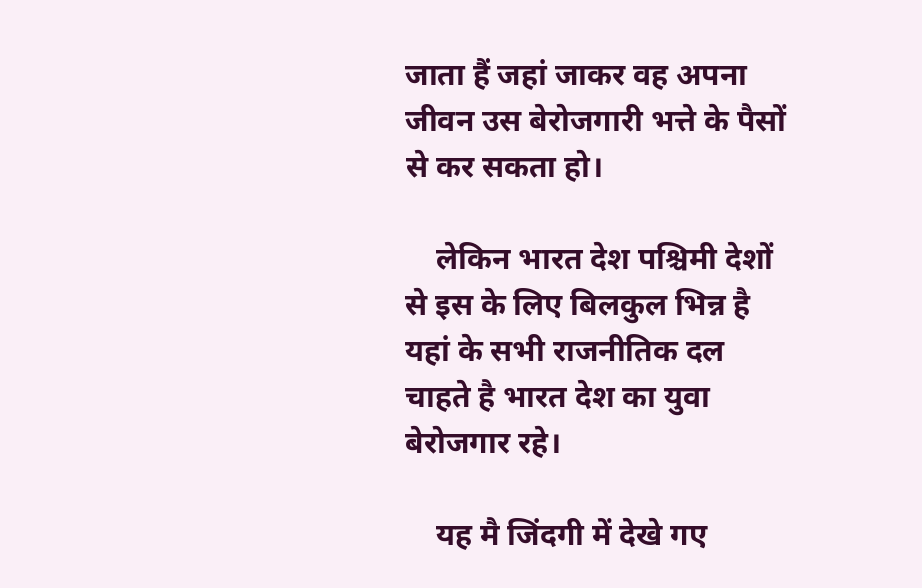जाता हैं जहां जाकर वह अपना जीवन उस बेरोजगारी भत्ते के पैसों से कर सकता हो।

    लेकिन भारत देश पश्चिमी देशों से इस के लिए बिलकुल भिन्न है यहां के सभी राजनीतिक दल चाहते है भारत देश का युवा बेरोजगार रहे।

    यह मै जिंदगी में देखे गए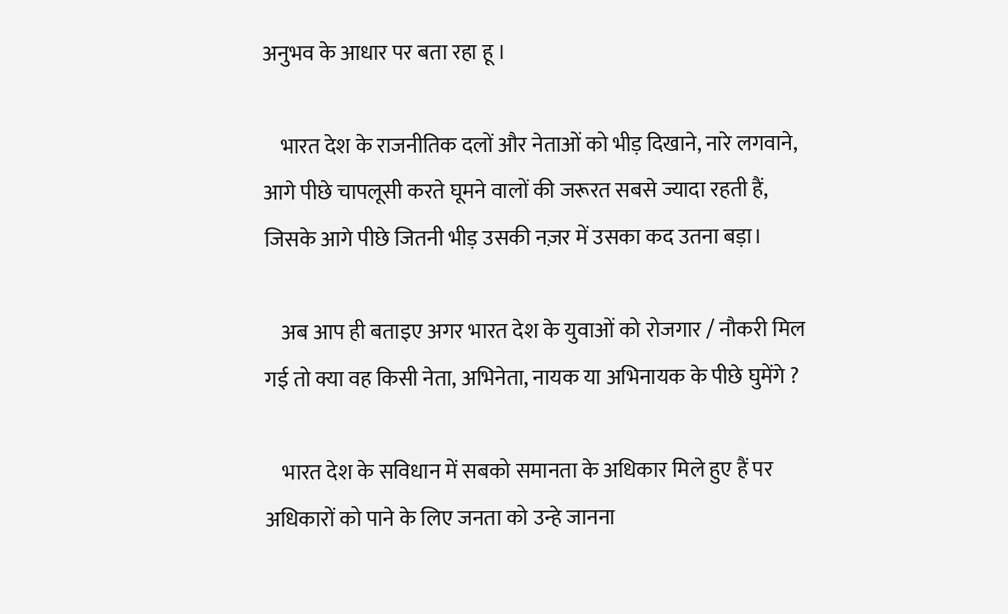अनुभव के आधार पर बता रहा हू ।

    भारत देश के राजनीतिक दलों और नेताओं को भीड़ दिखाने, नारे लगवाने, आगे पीछे चापलूसी करते घूमने वालों की जरूरत सबसे ज्यादा रहती हैं, जिसके आगे पीछे जितनी भीड़ उसकी नज़र में उसका कद उतना बड़ा।

    अब आप ही बताइए अगर भारत देश के युवाओं को रोजगार / नौकरी मिल गई तो क्या वह किसी नेता, अभिनेता, नायक या अभिनायक के पीछे घुमेंगे ?

    भारत देश के सविधान में सबको समानता के अधिकार मिले हुए हैं पर अधिकारों को पाने के लिए जनता को उन्हे जानना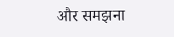और समझना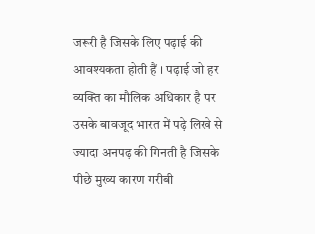जरूरी है जिसके लिए पढ़ाई की आवश्यकता होती हैं । पढ़ाई जो हर व्यक्ति का मौलिक अधिकार है पर उसके बावजूद भारत में पढ़े लिखे से ज्यादा अनपढ़ की गिनती है जिसके पीछे मुख्य कारण गरीबी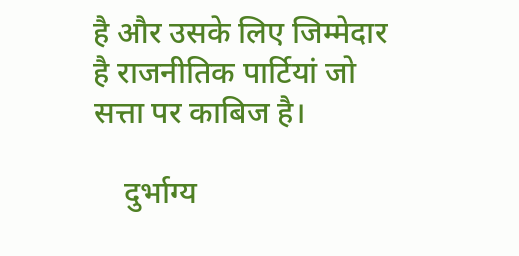है और उसके लिए जिम्मेदार है राजनीतिक पार्टियां जो सत्ता पर काबिज है।

    दुर्भाग्य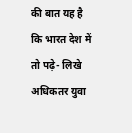की बात यह है कि भारत देश में तो पढ़े- लिखे अधिकतर युवा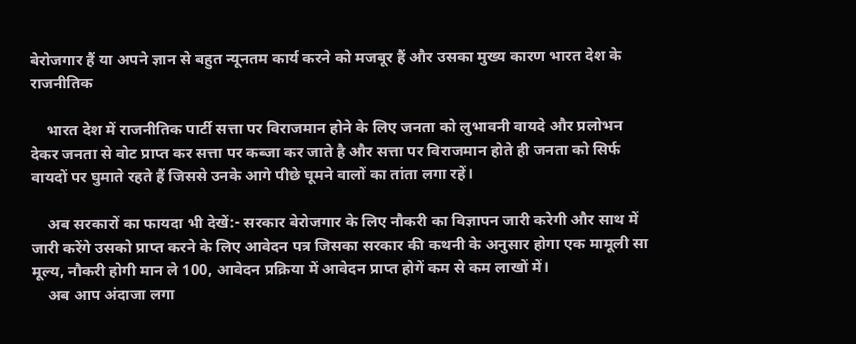बेरोजगार हैं या अपने ज्ञान से बहुत न्यूनतम कार्य करने को मजबूर हैं और उसका मुख्य कारण भारत देश के राजनीतिक

    भारत देश में राजनीतिक पार्टी सत्ता पर विराजमान होने के लिए जनता को लुभावनी वायदे और प्रलोभन देकर जनता से वोट प्राप्त कर सत्ता पर कब्जा कर जाते है और सत्ता पर विराजमान होते ही जनता को सिर्फ वायदों पर घुमाते रहते हैं जिससे उनके आगे पीछे घूमने वालों का तांता लगा रहें।

    अब सरकारों का फायदा भी देखें:- सरकार बेरोजगार के लिए नौकरी का विज्ञापन जारी करेगी और साथ में जारी करेंगे उसको प्राप्त करने के लिए आवेदन पत्र जिसका सरकार की कथनी के अनुसार होगा एक मामूली सा मूल्य, नौकरी होगी मान ले 100, आवेदन प्रक्रिया में आवेदन प्राप्त होगें कम से कम लाखों में।
    अब आप अंदाजा लगा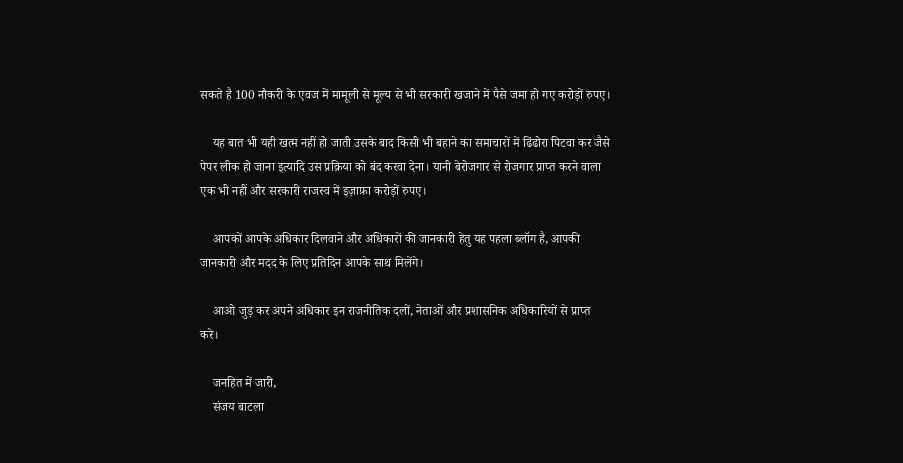सकते है 100 नौकरी के एवज में मामूली से मूल्य से भी सरकारी खजाने में पैसे जमा हो गए करोड़ों रुपए।

    यह बात भी यही खत्म नहीं हो जाती उसके बाद किसी भी बहाने का समाचारों में ढिंढोरा पिटवा कर जैसे पेपर लीक हो जाना इत्यादि उस प्रक्रिया को बंद करवा देना। यानी बेरोजगार से रोजगार प्राप्त करने वाला एक भी नहीं और सरकारी राजस्व में इज़ाफ़ा करोड़ों रुपए।

    आपकों आपके अधिकार दिलवाने और अधिकारों की जानकारी हेतु यह पहला ब्लॉग है, आपकी जानकारी और मदद के लिए प्रतिदिन आपके साथ मिलेंगे।

    आओ जुड़ कर अपने अधिकार इन राजनीतिक दलों, नेताओं और प्रशासनिक अधिकारियों से प्राप्त करे।

    जनहित में जारी,
    संजय बाटला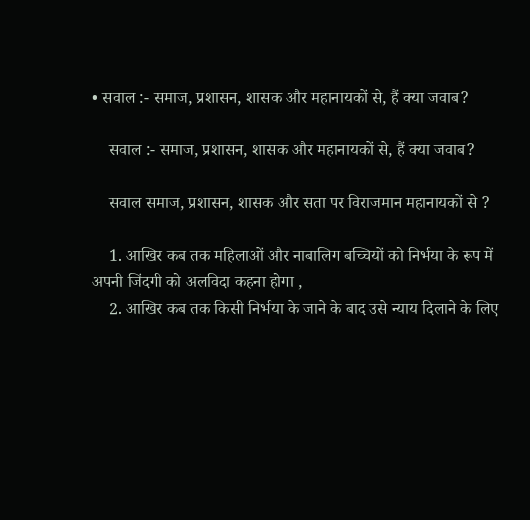• सवाल :- समाज, प्रशासन, शासक और महानायकों से, हैं क्या जवाब?

    सवाल :- समाज, प्रशासन, शासक और महानायकों से, हैं क्या जवाब?

    सवाल समाज, प्रशासन, शासक और सता पर विराजमान महानायकों से ?

    1. आखिर कब तक महिलाओं और नाबालिग बच्चियों को निर्भया के रूप में अपनी जिंदगी को अलविदा कहना होगा ,
    2. आखिर कब तक किसी निर्भया के जाने के बाद उसे न्याय दिलाने के लिए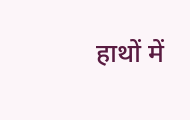हाथों में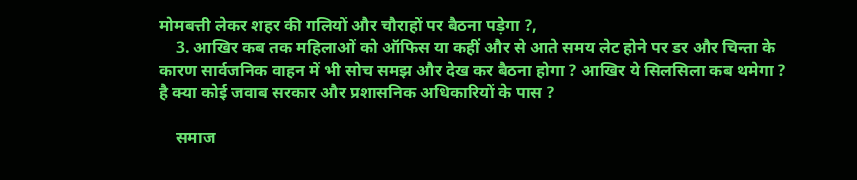मोमबत्ती लेकर शहर की गलियों और चौराहों पर बैठना पड़ेगा ?,
    3. आखिर कब तक महिलाओं को ऑफिस या कहीं और से आते समय लेट होने पर डर और चिन्ता के कारण सार्वजनिक वाहन में भी सोच समझ और देख कर बैठना होगा ? आखिर ये सिलसिला कब थमेगा ? है क्या कोई जवाब सरकार और प्रशासनिक अधिकारियों के पास ?

    समाज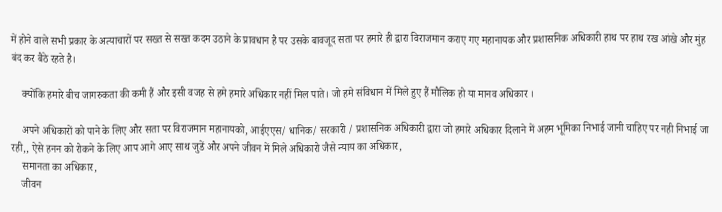में होने वाले सभी प्रकार के अत्याचारों पर सख्त से सख्त कदम उठाने के प्रावधान है पर उसके बावजूद सता पर हमारे ही द्वारा विराजमान कराए गए महानायक और प्रशासनिक अधिकारी हाथ पर हाथ रख आंखे और मुंह बंद कर बैठे रहते है।

    क्योंकि हमारे बीच जागरुकता की कमी हैं और इसी वजह से हमे हमारे अधिकार नहीं मिल पाते। जो हमे संविधान में मिले हुए हैं मौलिक हो या मानव अधिकार ।

    अपने अधिकारों को पाने के लिए और सता पर विराजमान महानायको, आईएएस/ धानिक/ सरकारी / प्रशासनिक अधिकारी द्वारा जो हमारे अधिकार दिलाने में अहम भूमिका निभाई जानी चाहिए पर नही निभाई जा रही,, ऐसे हनन को रोकने के लिए आप आगे आए साथ जुडें और अपने जीवन में मिले अधिकारो जैसे न्याय का अधिकार,
    समानता का अधिकार,
    जीवन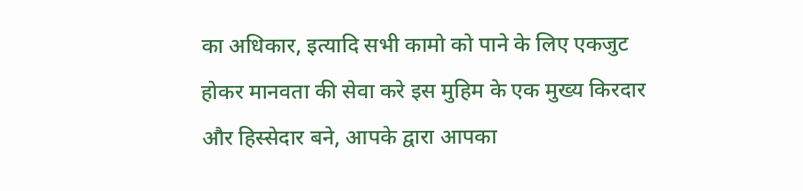का अधिकार, इत्यादि सभी कामो को पाने के लिए एकजुट होकर मानवता की सेवा करे इस मुहिम के एक मुख्य किरदार और हिस्सेदार बने, आपके द्वारा आपका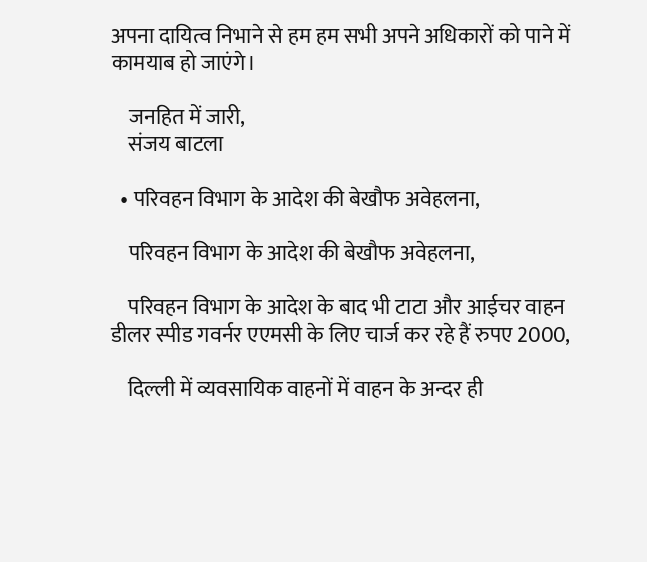अपना दायित्व निभाने से हम हम सभी अपने अधिकारों को पाने में कामयाब हो जाएंगे।

    जनहित में जारी,
    संजय बाटला

  • परिवहन विभाग के आदेश की बेखौफ अवेहलना,

    परिवहन विभाग के आदेश की बेखौफ अवेहलना,

    परिवहन विभाग के आदेश के बाद भी टाटा और आईचर वाहन डीलर स्पीड गवर्नर एएमसी के लिए चार्ज कर रहे हैं रुपए 2000,

    दिल्ली में व्यवसायिक वाहनों में वाहन के अन्दर ही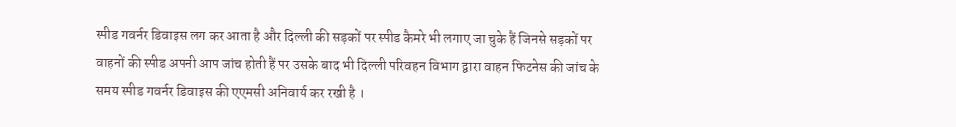स्पीड गवर्नर डिवाइस लग कर आता है और दिल्ली की सड़कों पर स्पीड कैमरे भी लगाए जा चुके हैं जिनसे सड़कों पर वाहनों की स्पीड अपनी आप जांच होती हैं पर उसके बाद भी दिल्ली परिवहन विभाग द्वारा वाहन फिटनेस की जांच के समय स्पीड गवर्नर डिवाइस की एएमसी अनिवार्य कर रखी है ।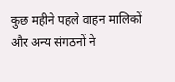कुछ महीने पहले वाहन मालिकों और अन्य संगठनों ने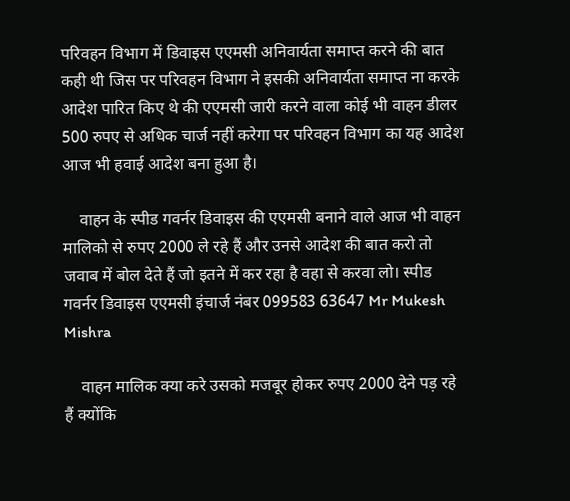परिवहन विभाग में डिवाइस एएमसी अनिवार्यता समाप्त करने की बात कही थी जिस पर परिवहन विभाग ने इसकी अनिवार्यता समाप्त ना करके आदेश पारित किए थे की एएमसी जारी करने वाला कोई भी वाहन डीलर 500 रुपए से अधिक चार्ज नहीं करेगा पर परिवहन विभाग का यह आदेश आज भी हवाई आदेश बना हुआ है।

    वाहन के स्पीड गवर्नर डिवाइस की एएमसी बनाने वाले आज भी वाहन मालिको से रुपए 2000 ले रहे हैं और उनसे आदेश की बात करो तो जवाब में बोल देते हैं जो इतने में कर रहा है वहा से करवा लो। स्पीड गवर्नर डिवाइस एएमसी इंचार्ज नंबर 099583 63647 Mr Mukesh Mishra

    वाहन मालिक क्या करे उसको मजबूर होकर रुपए 2000 देने पड़ रहे हैं क्योंकि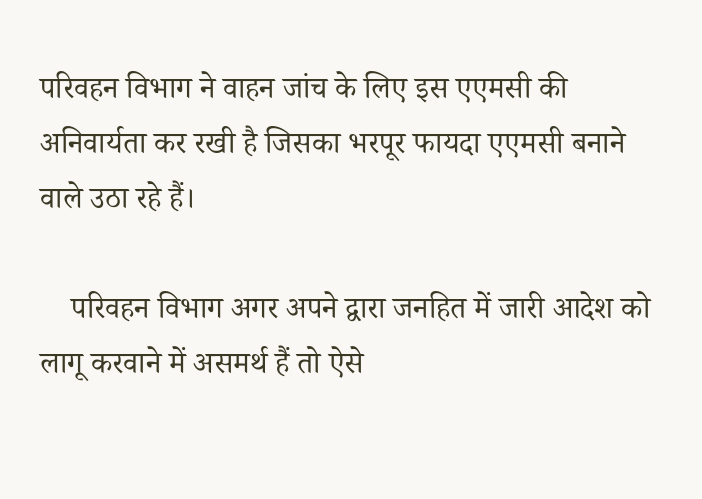परिवहन विभाग ने वाहन जांच के लिए इस एएमसी की अनिवार्यता कर रखी है जिसका भरपूर फायदा एएमसी बनाने वाले उठा रहे हैं।

    परिवहन विभाग अगर अपने द्वारा जनहित में जारी आदेश को लागू करवाने में असमर्थ हैं तो ऐसे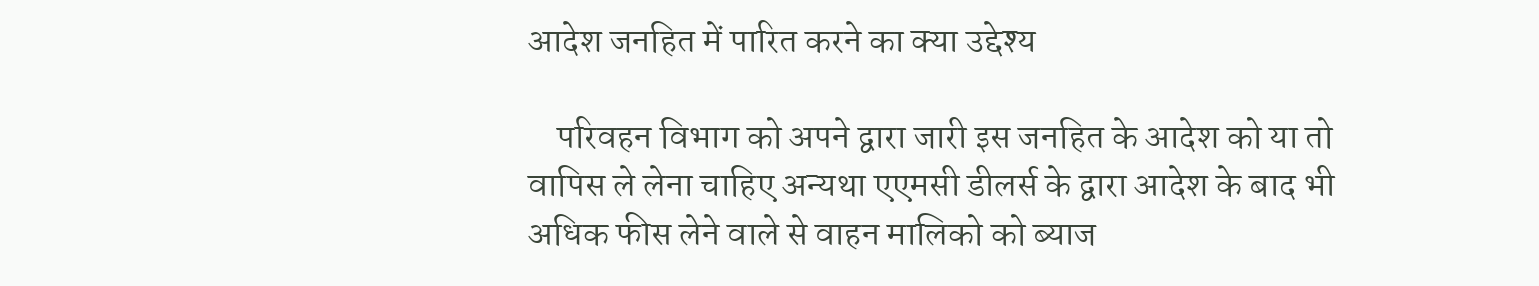आदेश जनहित में पारित करने का क्या उद्देश्य

    परिवहन विभाग को अपने द्वारा जारी इस जनहित के आदेश को या तो वापिस ले लेना चाहिए अन्यथा एएमसी डीलर्स के द्वारा आदेश के बाद भी अधिक फीस लेने वाले से वाहन मालिको को ब्याज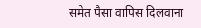समेत पैसा वापिस दिलवाना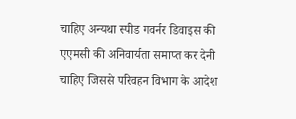चाहिए अन्यथा स्पीड गवर्नर डिवाइस की एएमसी की अनिवार्यता समाप्त कर देनी चाहिए जिससे परिवहन विभाग के आदेश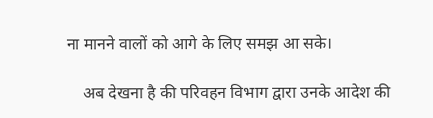ना मानने वालों को आगे के लिए समझ आ सके।

    अब देखना है की परिवहन विभाग द्वारा उनके आदेश की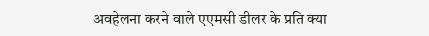अवहेलना करने वाले एएमसी डीलर के प्रति क्या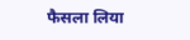फैसला लिया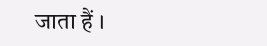जाता हैं ।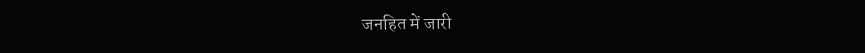जनहित में जारी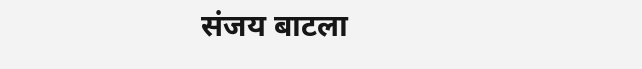संजय बाटला